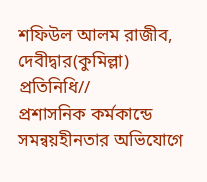শফিউল আলম রাজীব,
দেবীদ্বার(কুমিল্লা) প্রতিনিধি//
প্রশাসনিক কর্মকান্ডে সমন্বয়হীনতার অভিযোগে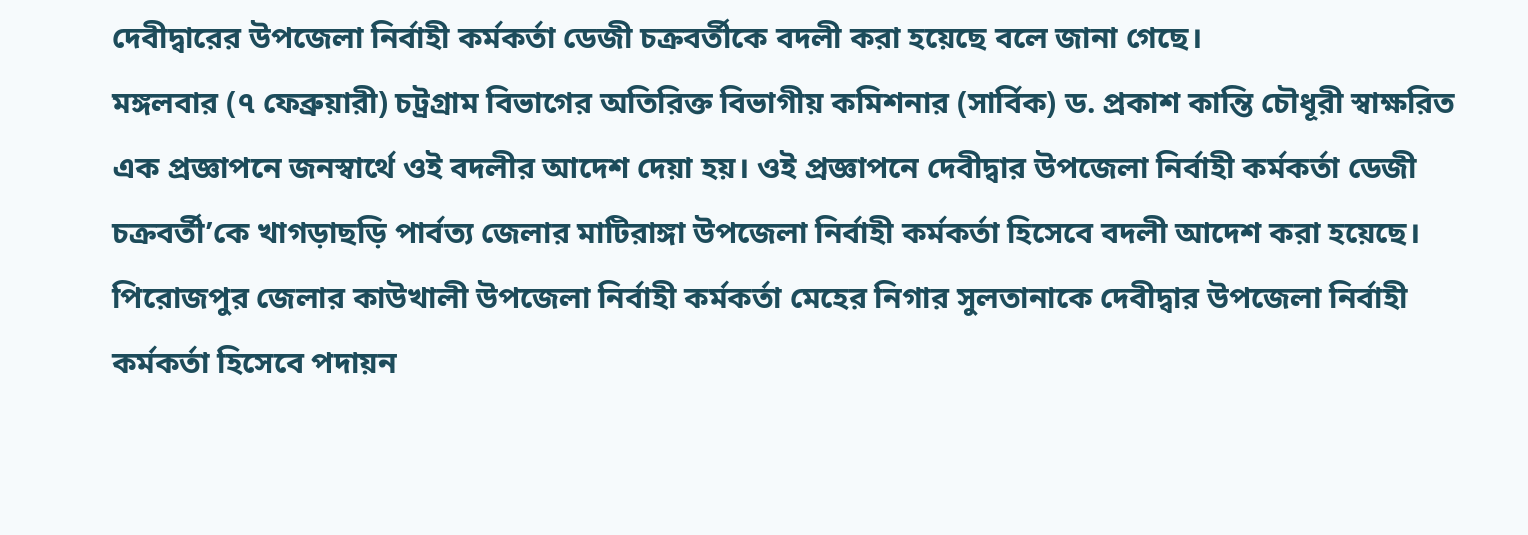দেবীদ্বারের উপজেলা নির্বাহী কর্মকর্তা ডেজী চক্রবর্তীকে বদলী করা হয়েছে বলে জানা গেছে।
মঙ্গলবার (৭ ফেব্রুয়ারী) চট্রগ্রাম বিভাগের অতিরিক্ত বিভাগীয় কমিশনার (সার্বিক) ড. প্রকাশ কান্তি চৌধূরী স্বাক্ষরিত এক প্রজ্ঞাপনে জনস্বার্থে ওই বদলীর আদেশ দেয়া হয়। ওই প্রজ্ঞাপনে দেবীদ্বার উপজেলা নির্বাহী কর্মকর্তা ডেজী চক্রবর্তী’কে খাগড়াছড়ি পার্বত্য জেলার মাটিরাঙ্গা উপজেলা নির্বাহী কর্মকর্তা হিসেবে বদলী আদেশ করা হয়েছে।
পিরোজপুর জেলার কাউখালী উপজেলা নির্বাহী কর্মকর্তা মেহের নিগার সুলতানাকে দেবীদ্বার উপজেলা নির্বাহী কর্মকর্তা হিসেবে পদায়ন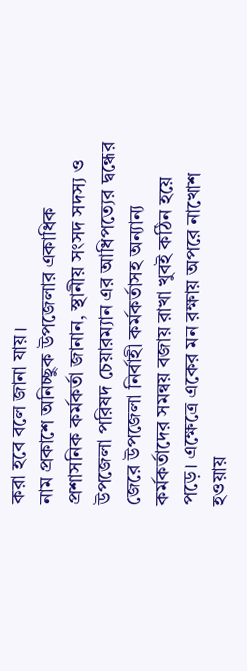করা হবে বলে জানা যায়।
নাম প্রকাশে অনিচ্ছুক উপজেলার একাধিক প্রশাসনিক কর্মকর্তা জানান, স্থানীয় সংসদ সদস্য ও উপজেলা পরিষদ চেয়ারম্যান এর আধিপত্যের দ্বন্ধের জেরে উপজেলা নির্বাহী কর্মকর্তাসহ অন্যান্য কর্মকর্তাদের সমন্বয় বজায় রাখা খুবই কঠিন হয়ে পড়ে। এক্ষেত্রে একের মন রক্ষায় অপরে নাখোশ হওয়ায়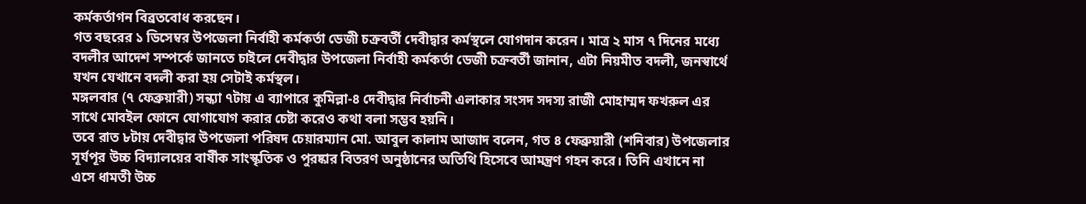কর্মকর্তাগন বিব্রতবোধ করছেন।
গত বছরের ১ ডিসেম্বর উপজেলা নির্বাহী কর্মকর্তা ডেজী চক্রবর্তী দেবীদ্বার কর্মস্থলে যোগদান করেন। মাত্র ২ মাস ৭ দিনের মধ্যে বদলীর আদেশ সম্পর্কে জানতে চাইলে দেবীদ্বার উপজেলা নির্বাহী কর্মকর্তা ডেজী চক্রবর্তী জানান, এটা নিয়মীত বদলী, জনস্বার্থে যখন যেখানে বদলী করা হয় সেটাই কর্মস্থল।
মঙ্গলবার (৭ ফেব্রুয়ারী) সন্ধ্যা ৭টায় এ ব্যাপারে কুমিল্লা-৪ দেবীদ্বার নির্বাচনী এলাকার সংসদ সদস্য রাজী মোহাম্মদ ফখরুল এর সাথে মোবইল ফোনে যোগাযোগ করার চেষ্টা করেও কথা বলা সম্ভব হয়নি।
তবে রাত ৮টায় দেবীদ্বার উপজেলা পরিষদ চেয়ারম্যান মো. আবুল কালাম আজাদ বলেন, গত ৪ ফেব্রুয়ারী (শনিবার) উপজেলার সূর্যপূর উচ্চ বিদ্যালয়ের বার্ষীক সাংস্কৃতিক ও পুরষ্কার বিতরণ অনুষ্ঠানের অতিথি হিসেবে আমন্ত্রণ গহন করে। তিনি এখানে না এসে ধামতী উচ্চ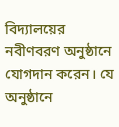বিদ্যালয়ের নবীণবরণ অনুষ্ঠানে যোগদান করেন। যে অনুষ্ঠানে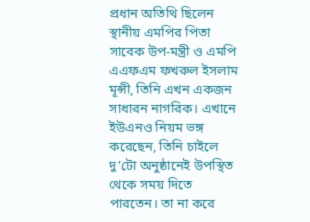প্রধান অতিথি ছিলেন স্থানীয় এমপির পিতা সাবেক উপ-মন্ত্রী ও এমপি এএফএম ফখরুল ইসলাম মূন্সী, তিনি এখন একজন সাধারন নাগরিক। এখানে ইউএনও নিয়ম ভঙ্গ করেছেন, তিনি চাইলে দু’টো অনুষ্ঠানেই উপস্থিত থেকে সময় দিতে পারতেন। তা না করে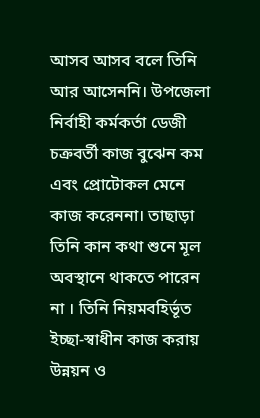আসব আসব বলে তিনি আর আসেননি। উপজেলা নির্বাহী কর্মকর্তা ডেজী চক্রবর্তী কাজ বুঝেন কম এবং প্রোটোকল মেনে কাজ করেননা। তাছাড়া তিনি কান কথা শুনে মূল অবস্থানে থাকতে পারেন না । তিনি নিয়মবহির্ভূত ইচ্ছা-স্বাধীন কাজ করায় উন্নয়ন ও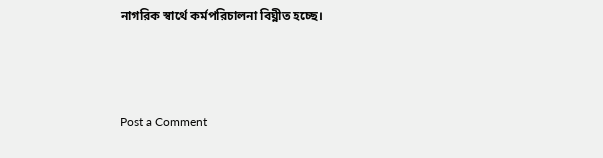নাগরিক স্বার্থে কর্মপরিচালনা বিঘ্নীত হচ্ছে।



Post a Comment